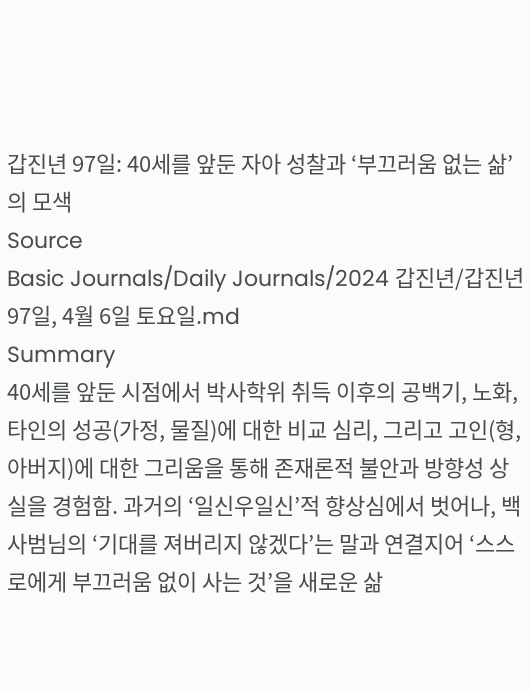갑진년 97일: 40세를 앞둔 자아 성찰과 ‘부끄러움 없는 삶’의 모색
Source
Basic Journals/Daily Journals/2024 갑진년/갑진년 97일, 4월 6일 토요일.md
Summary
40세를 앞둔 시점에서 박사학위 취득 이후의 공백기, 노화, 타인의 성공(가정, 물질)에 대한 비교 심리, 그리고 고인(형, 아버지)에 대한 그리움을 통해 존재론적 불안과 방향성 상실을 경험함. 과거의 ‘일신우일신’적 향상심에서 벗어나, 백 사범님의 ‘기대를 져버리지 않겠다’는 말과 연결지어 ‘스스로에게 부끄러움 없이 사는 것’을 새로운 삶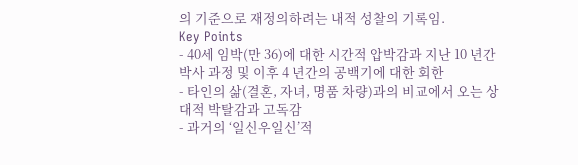의 기준으로 재정의하려는 내적 성찰의 기록임.
Key Points
- 40세 임박(만 36)에 대한 시간적 압박감과 지난 10 년간 박사 과정 및 이후 4 년간의 공백기에 대한 회한
- 타인의 삶(결혼, 자녀, 명품 차량)과의 비교에서 오는 상대적 박탈감과 고독감
- 과거의 ‘일신우일신’적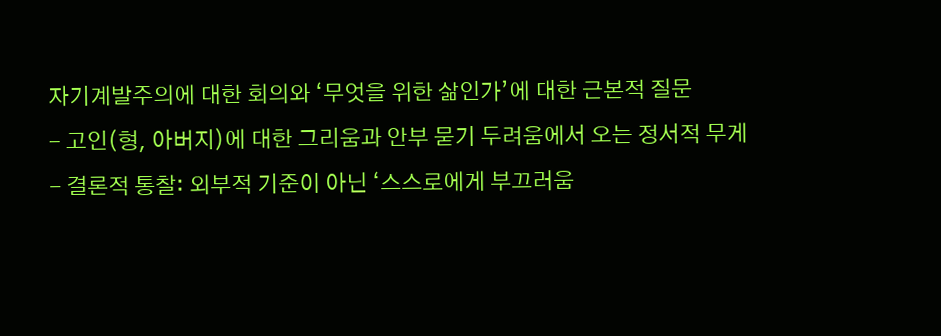자기계발주의에 대한 회의와 ‘무엇을 위한 삶인가’에 대한 근본적 질문
- 고인(형, 아버지)에 대한 그리움과 안부 묻기 두려움에서 오는 정서적 무게
- 결론적 통찰: 외부적 기준이 아닌 ‘스스로에게 부끄러움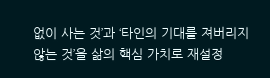없이 사는 것’과 ‘타인의 기대를 져버리지 않는 것’을 삶의 핵심 가치로 재설정